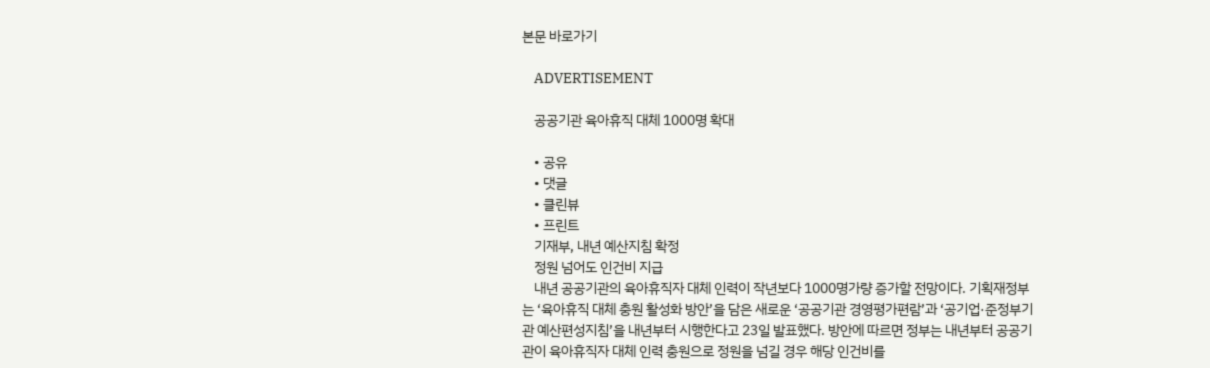본문 바로가기

    ADVERTISEMENT

    공공기관 육아휴직 대체 1000명 확대

    • 공유
    • 댓글
    • 클린뷰
    • 프린트
    기재부, 내년 예산지침 확정
    정원 넘어도 인건비 지급
    내년 공공기관의 육아휴직자 대체 인력이 작년보다 1000명가량 증가할 전망이다. 기획재정부는 ‘육아휴직 대체 충원 활성화 방안’을 담은 새로운 ‘공공기관 경영평가편람’과 ‘공기업·준정부기관 예산편성지침’을 내년부터 시행한다고 23일 발표했다. 방안에 따르면 정부는 내년부터 공공기관이 육아휴직자 대체 인력 충원으로 정원을 넘길 경우 해당 인건비를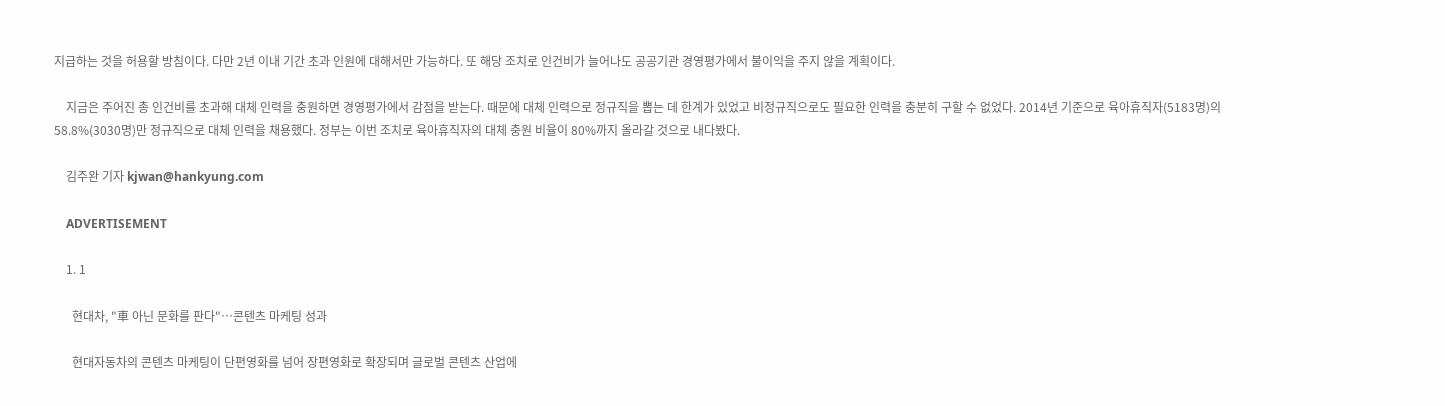지급하는 것을 허용할 방침이다. 다만 2년 이내 기간 초과 인원에 대해서만 가능하다. 또 해당 조치로 인건비가 늘어나도 공공기관 경영평가에서 불이익을 주지 않을 계획이다.

    지금은 주어진 총 인건비를 초과해 대체 인력을 충원하면 경영평가에서 감점을 받는다. 때문에 대체 인력으로 정규직을 뽑는 데 한계가 있었고 비정규직으로도 필요한 인력을 충분히 구할 수 없었다. 2014년 기준으로 육아휴직자(5183명)의 58.8%(3030명)만 정규직으로 대체 인력을 채용했다. 정부는 이번 조치로 육아휴직자의 대체 충원 비율이 80%까지 올라갈 것으로 내다봤다.

    김주완 기자 kjwan@hankyung.com

    ADVERTISEMENT

    1. 1

      현대차, "車 아닌 문화를 판다"…콘텐츠 마케팅 성과

      현대자동차의 콘텐츠 마케팅이 단편영화를 넘어 장편영화로 확장되며 글로벌 콘텐츠 산업에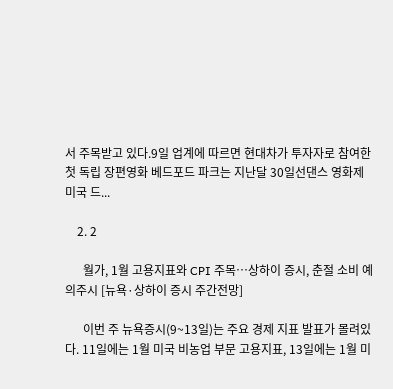서 주목받고 있다.9일 업계에 따르면 현대차가 투자자로 참여한 첫 독립 장편영화 베드포드 파크는 지난달 30일선댄스 영화제 미국 드...

    2. 2

      월가, 1월 고용지표와 CPI 주목…상하이 증시, 춘절 소비 예의주시 [뉴욕·상하이 증시 주간전망]

      이번 주 뉴욕증시(9~13일)는 주요 경제 지표 발표가 몰려있다. 11일에는 1월 미국 비농업 부문 고용지표, 13일에는 1월 미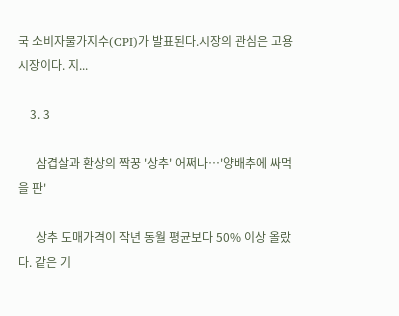국 소비자물가지수(CPI)가 발표된다.시장의 관심은 고용시장이다. 지...

    3. 3

      삼겹살과 환상의 짝꿍 '상추' 어쩌나…'양배추에 싸먹을 판'

      상추 도매가격이 작년 동월 평균보다 50% 이상 올랐다. 같은 기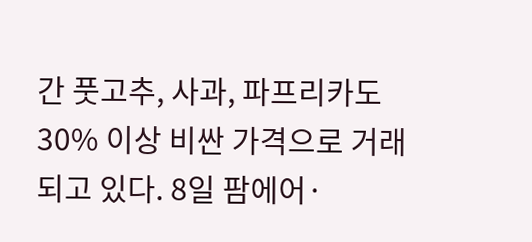간 풋고추, 사과, 파프리카도 30% 이상 비싼 가격으로 거래되고 있다. 8일 팜에어·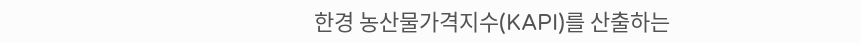한경 농산물가격지수(KAPI)를 산출하는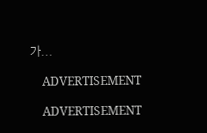가...

    ADVERTISEMENT

    ADVERTISEMENT